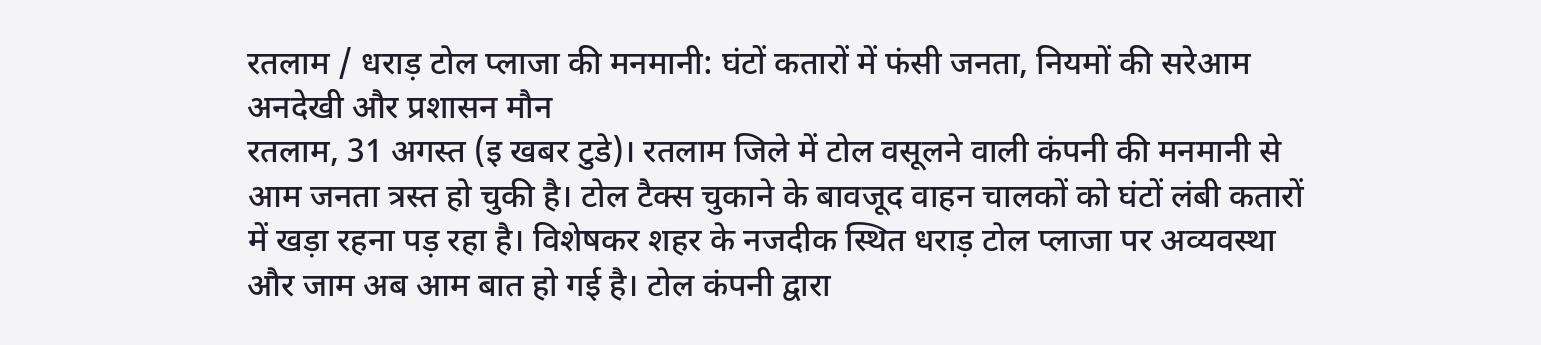रतलाम / धराड़ टोल प्लाजा की मनमानी: घंटों कतारों में फंसी जनता, नियमों की सरेआम अनदेखी और प्रशासन मौन
रतलाम, 31 अगस्त (इ खबर टुडे)। रतलाम जिले में टोल वसूलने वाली कंपनी की मनमानी से आम जनता त्रस्त हो चुकी है। टोल टैक्स चुकाने के बावजूद वाहन चालकों को घंटों लंबी कतारों में खड़ा रहना पड़ रहा है। विशेषकर शहर के नजदीक स्थित धराड़ टोल प्लाजा पर अव्यवस्था और जाम अब आम बात हो गई है। टोल कंपनी द्वारा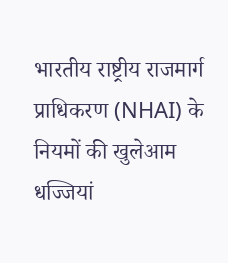भारतीय राष्ट्रीय राजमार्ग प्राधिकरण (NHAI) के नियमों की खुलेआम धज्जियां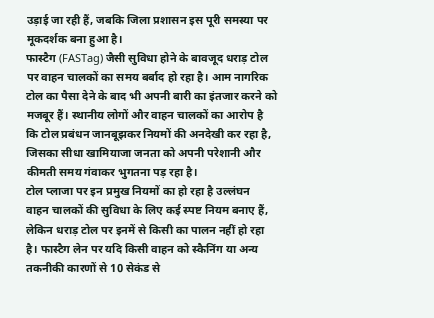उड़ाई जा रही हैं, जबकि जिला प्रशासन इस पूरी समस्या पर मूकदर्शक बना हुआ है।
फास्टैग (FASTag) जैसी सुविधा होने के बावजूद धराड़ टोल पर वाहन चालकों का समय बर्बाद हो रहा है। आम नागरिक टोल का पैसा देने के बाद भी अपनी बारी का इंतजार करने को मजबूर हैं। स्थानीय लोगों और वाहन चालकों का आरोप है कि टोल प्रबंधन जानबूझकर नियमों की अनदेखी कर रहा है, जिसका सीधा खामियाजा जनता को अपनी परेशानी और कीमती समय गंवाकर भुगतना पड़ रहा है।
टोल प्लाजा पर इन प्रमुख नियमों का हो रहा है उल्लंघन
वाहन चालकों की सुविधा के लिए कई स्पष्ट नियम बनाए हैं, लेकिन धराड़ टोल पर इनमें से किसी का पालन नहीं हो रहा है। फास्टैग लेन पर यदि किसी वाहन को स्कैनिंग या अन्य तकनीकी कारणों से 10 सेकंड से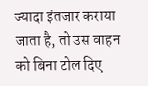ज्यादा इंतजार कराया जाता है, तो उस वाहन को बिना टोल दिए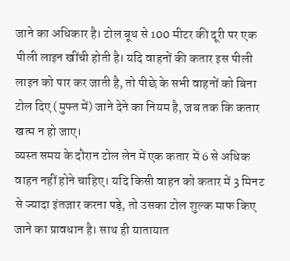जाने का अधिकार है। टोल बूथ से 100 मीटर की दूरी पर एक पीली लाइन खींची होती है। यदि वाहनों की कतार इस पीली लाइन को पार कर जाती है, तो पीछे के सभी वाहनों को बिना टोल दिए (मुफ्त में) जाने देने का नियम है, जब तक कि कतार खत्म न हो जाए।
व्यस्त समय के दौरान टोल लेन में एक कतार में 6 से अधिक वाहन नहीं होने चाहिए। यदि किसी वाहन को कतार में 3 मिनट से ज्यादा इंतजार करना पड़े, तो उसका टोल शुल्क माफ किए जाने का प्रावधान है। साथ ही यातायात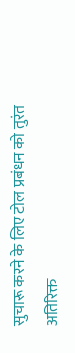सुचारू करने के लिए टोल प्रबंधन को तुरंत अतिरिक्त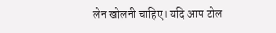लेन खोलनी चाहिए। यदि आप टोल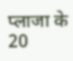प्लाजा के 20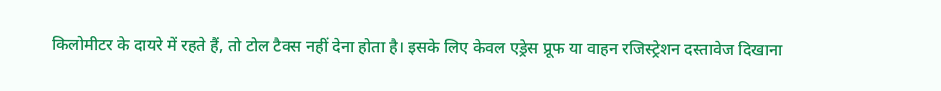किलोमीटर के दायरे में रहते हैं, तो टोल टैक्स नहीं देना होता है। इसके लिए केवल एड्रेस प्रूफ या वाहन रजिस्ट्रेशन दस्तावेज दिखाना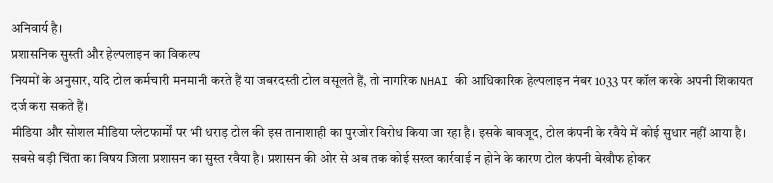अनिवार्य है।
प्रशासनिक सुस्ती और हेल्पलाइन का विकल्प
नियमों के अनुसार, यदि टोल कर्मचारी मनमानी करते हैं या जबरदस्ती टोल वसूलते हैं, तो नागरिक NHAI की आधिकारिक हेल्पलाइन नंबर 1033 पर कॉल करके अपनी शिकायत दर्ज करा सकते हैं।
मीडिया और सोशल मीडिया प्लेटफार्मों पर भी धराड़ टोल की इस तानाशाही का पुरजोर विरोध किया जा रहा है। इसके बावजूद, टोल कंपनी के रवैये में कोई सुधार नहीं आया है। सबसे बड़ी चिंता का विषय जिला प्रशासन का सुस्त रवैया है। प्रशासन की ओर से अब तक कोई सख्त कार्रवाई न होने के कारण टोल कंपनी बेखौफ होकर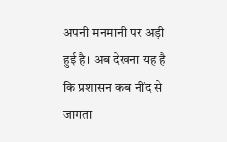अपनी मनमानी पर अड़ी हुई है। अब देखना यह है कि प्रशासन कब नींद से जागता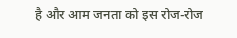है और आम जनता को इस रोज-रोज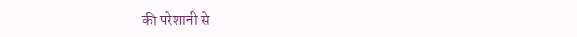की परेशानी से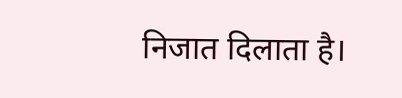निजात दिलाता है।